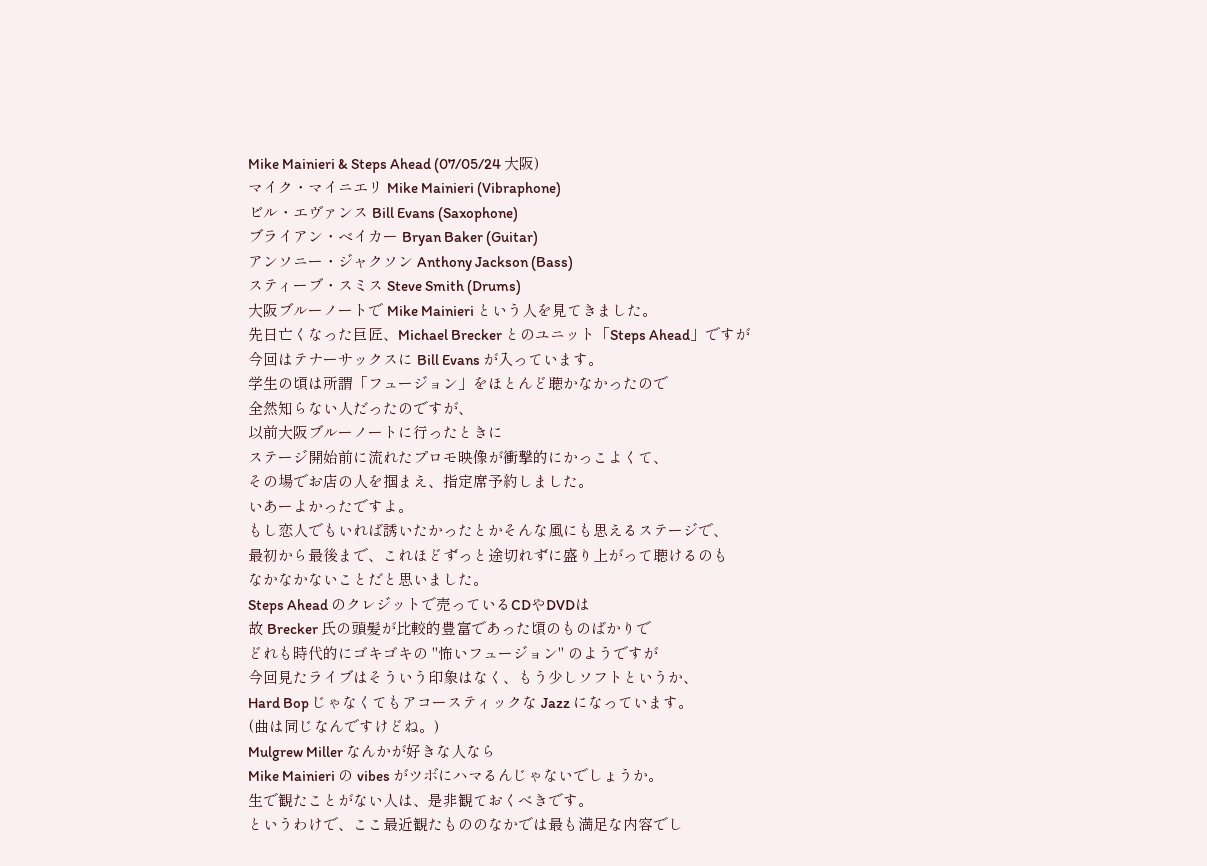Mike Mainieri & Steps Ahead (07/05/24 大阪)
マイク・マイニエリ Mike Mainieri (Vibraphone)
ビル・エヴァンス Bill Evans (Saxophone)
ブライアン・ベイカー Bryan Baker (Guitar)
アンソニー・ジャクソン Anthony Jackson (Bass)
スティーブ・スミス Steve Smith (Drums)
大阪ブルーノートで Mike Mainieri という人を見てきました。
先日亡くなった巨匠、Michael Brecker とのユニット「Steps Ahead」ですが
今回はテナーサックスに Bill Evans が入っています。
学生の頃は所謂「フュージョン」をほとんど聴かなかったので
全然知らない人だったのですが、
以前大阪ブルーノートに行ったときに
ステージ開始前に流れたプロモ映像が衝撃的にかっこよくて、
その場でお店の人を掴まえ、指定席予約しました。
いあーよかったですよ。
もし恋人でもいれば誘いたかったとかそんな風にも思えるステージで、
最初から最後まで、これほどずっと途切れずに盛り上がって聴けるのも
なかなかないことだと思いました。
Steps Ahead のクレジットで売っているCDやDVDは
故 Brecker 氏の頭髪が比較的豊富であった頃のものばかりで
どれも時代的にゴキゴキの "怖いフュージョン" のようですが
今回見たライブはそういう印象はなく、もう少しソフトというか、
Hard Bop じゃなくてもアコースティックな Jazz になっています。
(曲は同じなんですけどね。)
Mulgrew Miller なんかが好きな人なら
Mike Mainieri の vibes がツボにハマるんじゃないでしょうか。
生で観たことがない人は、是非観ておくべきです。
というわけで、ここ最近観たもののなかでは最も満足な内容でし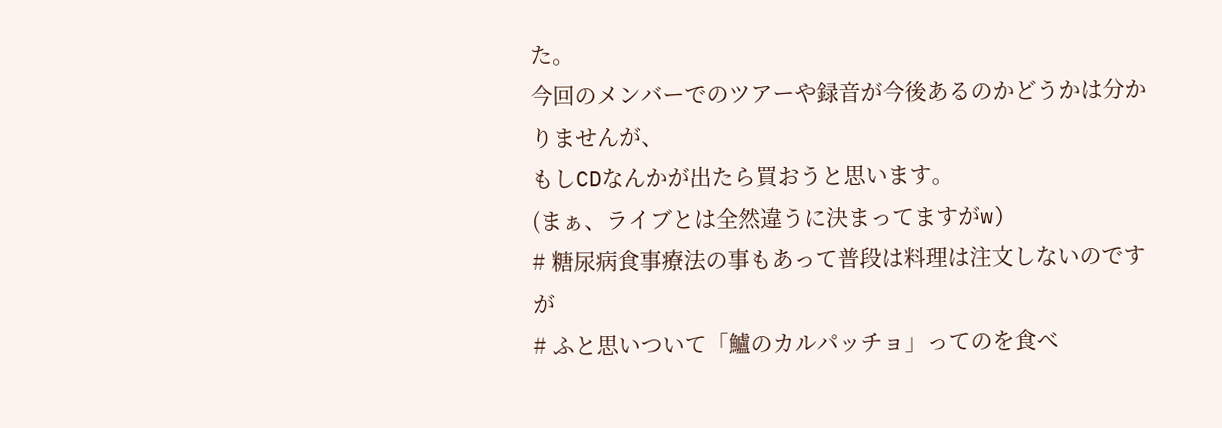た。
今回のメンバーでのツアーや録音が今後あるのかどうかは分かりませんが、
もしCDなんかが出たら買おうと思います。
(まぁ、ライブとは全然違うに決まってますがw)
# 糖尿病食事療法の事もあって普段は料理は注文しないのですが
# ふと思いついて「鱸のカルパッチョ」ってのを食べ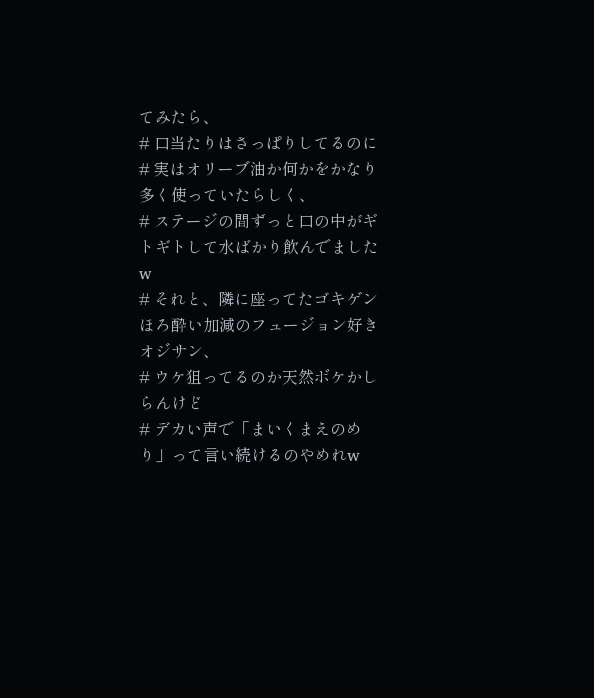てみたら、
# 口当たりはさっぱりしてるのに
# 実はオリーブ油か何かをかなり多く使っていたらしく、
# ステージの間ずっと口の中がギトギトして水ばかり飲んでましたw
# それと、隣に座ってたゴキゲンほろ酔い加減のフュージョン好きオジサン、
# ウケ狙ってるのか天然ボケかしらんけど
# デカい声で「まいくまえのめり」って言い続けるのやめれw